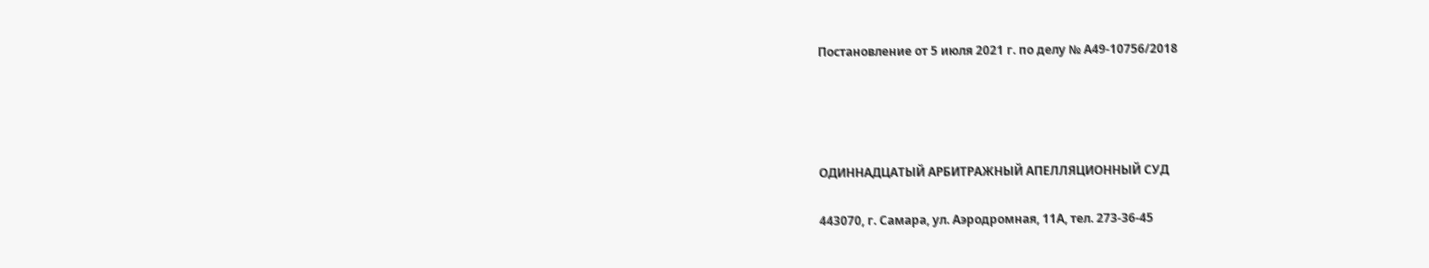Постановление от 5 июля 2021 г. по делу № А49-10756/2018




ОДИННАДЦАТЫЙ АРБИТРАЖНЫЙ АПЕЛЛЯЦИОННЫЙ СУД

443070, г. Самара, ул. Аэродромная, 11А, тел. 273-36-45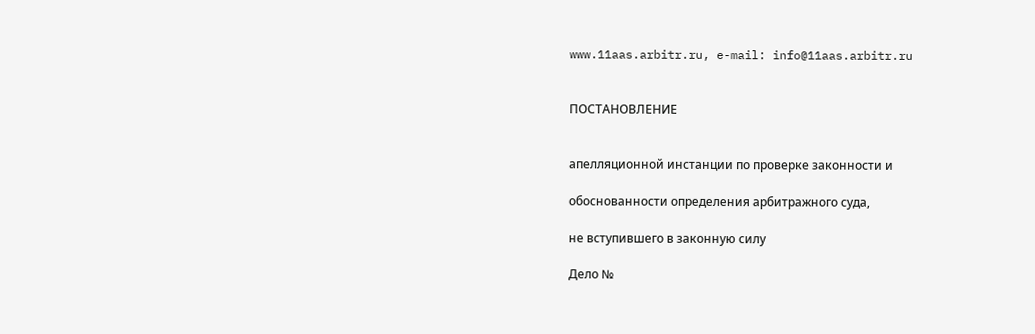www.11aas.arbitr.ru, e-mail: info@11aas.arbitr.ru


ПОСТАНОВЛЕНИЕ


апелляционной инстанции по проверке законности и

обоснованности определения арбитражного суда,

не вступившего в законную силу

Дело №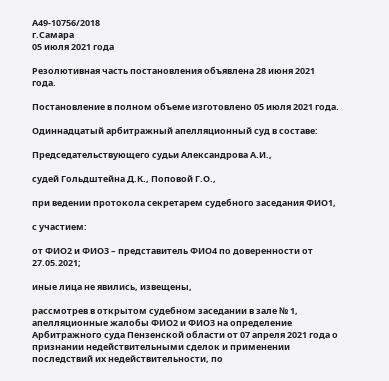А49-10756/2018
г.Самара
05 июля 2021 года

Резолютивная часть постановления объявлена 28 июня 2021 года.

Постановление в полном объеме изготовлено 05 июля 2021 года.

Одиннадцатый арбитражный апелляционный суд в составе:

Председательствующего судьи Александрова А.И.,

судей Гольдштейна Д.К., Поповой Г.О.,

при ведении протокола секретарем судебного заседания ФИО1,

с участием:

от ФИО2 и ФИО3 – представитель ФИО4 по доверенности от 27.05.2021;

иные лица не явились, извещены,

рассмотрев в открытом судебном заседании в зале № 1, апелляционные жалобы ФИО2 и ФИО3 на определение Арбитражного суда Пензенской области от 07 апреля 2021 года о признании недействительными сделок и применении последствий их недействительности, по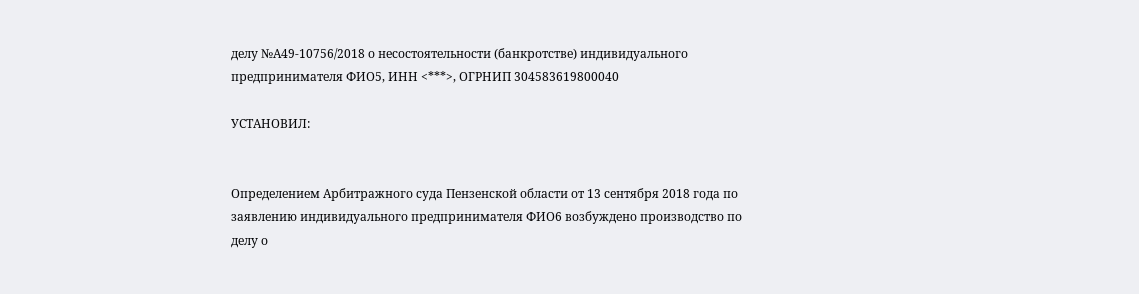делу №А49-10756/2018 о несостоятельности (банкротстве) индивидуального предпринимателя ФИО5, ИНН <***>, ОГРНИП 304583619800040

УСТАНОВИЛ:


Определением Арбитражного суда Пензенской области от 13 сентября 2018 года по заявлению индивидуального предпринимателя ФИО6 возбуждено производство по делу о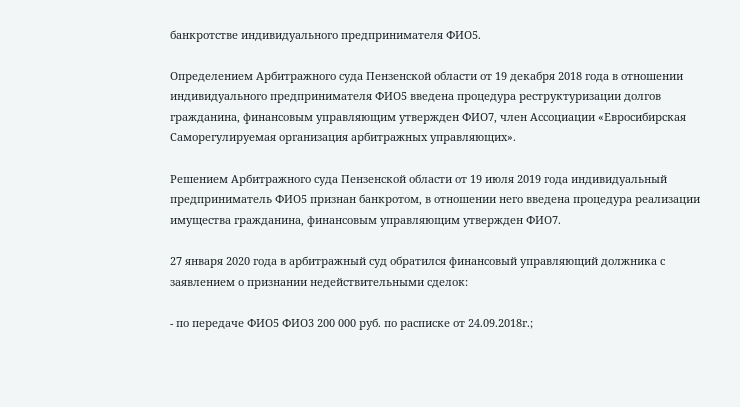банкротстве индивидуального предпринимателя ФИО5.

Определением Арбитражного суда Пензенской области от 19 декабря 2018 года в отношении индивидуального предпринимателя ФИО5 введена процедура реструктуризации долгов гражданина, финансовым управляющим утвержден ФИО7, член Ассоциации «Евросибирская Саморегулируемая организация арбитражных управляющих».

Решением Арбитражного суда Пензенской области от 19 июля 2019 года индивидуальный предприниматель ФИО5 признан банкротом, в отношении него введена процедура реализации имущества гражданина, финансовым управляющим утвержден ФИО7.

27 января 2020 года в арбитражный суд обратился финансовый управляющий должника с заявлением о признании недействительными сделок:

- по передаче ФИО5 ФИО3 200 000 руб. по расписке от 24.09.2018г.;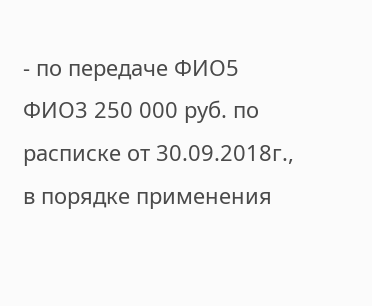- по передаче ФИО5 ФИО3 250 000 руб. по расписке от 30.09.2018г., в порядке применения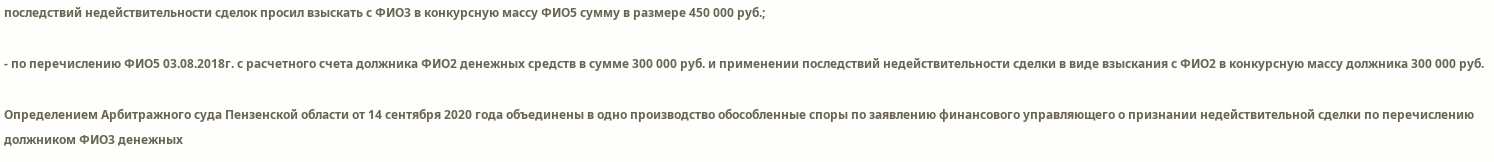последствий недействительности сделок просил взыскать с ФИО3 в конкурсную массу ФИО5 сумму в размере 450 000 руб.;

- по перечислению ФИО5 03.08.2018г. с расчетного счета должника ФИО2 денежных средств в сумме 300 000 руб. и применении последствий недействительности сделки в виде взыскания с ФИО2 в конкурсную массу должника 300 000 руб.

Определением Арбитражного суда Пензенской области от 14 сентября 2020 года объединены в одно производство обособленные споры по заявлению финансового управляющего о признании недействительной сделки по перечислению должником ФИО3 денежных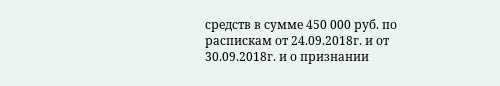средств в сумме 450 000 руб. по распискам от 24.09.2018г. и от 30.09.2018г. и о признании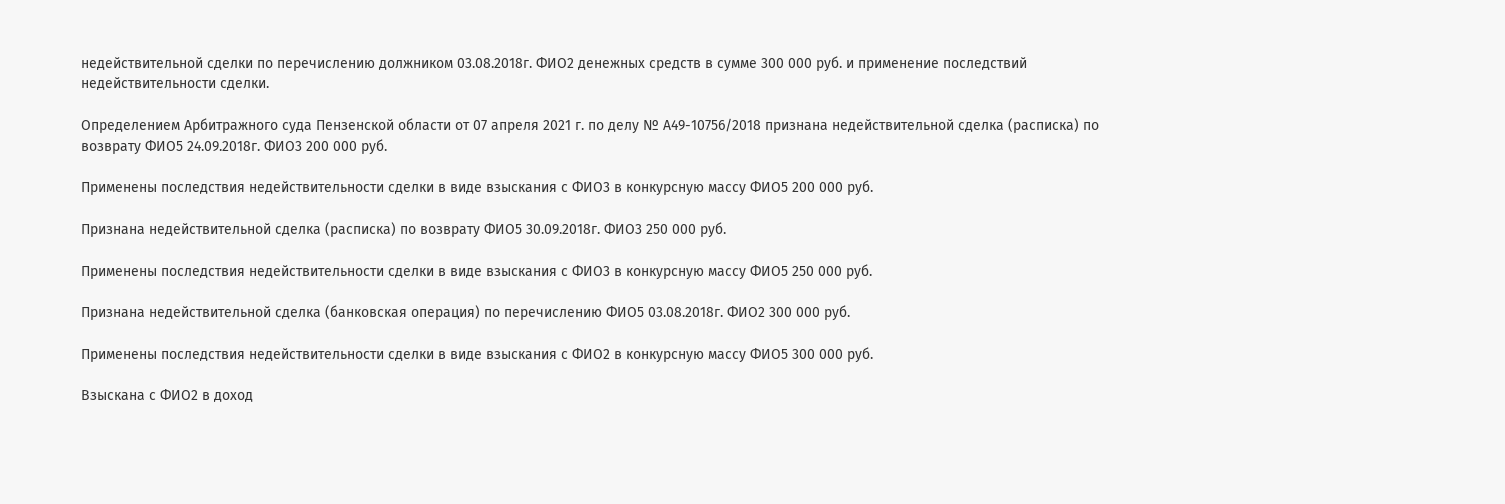недействительной сделки по перечислению должником 03.08.2018г. ФИО2 денежных средств в сумме 300 000 руб. и применение последствий недействительности сделки.

Определением Арбитражного суда Пензенской области от 07 апреля 2021 г. по делу № А49-10756/2018 признана недействительной сделка (расписка) по возврату ФИО5 24.09.2018г. ФИО3 200 000 руб.

Применены последствия недействительности сделки в виде взыскания с ФИО3 в конкурсную массу ФИО5 200 000 руб.

Признана недействительной сделка (расписка) по возврату ФИО5 30.09.2018г. ФИО3 250 000 руб.

Применены последствия недействительности сделки в виде взыскания с ФИО3 в конкурсную массу ФИО5 250 000 руб.

Признана недействительной сделка (банковская операция) по перечислению ФИО5 03.08.2018г. ФИО2 300 000 руб.

Применены последствия недействительности сделки в виде взыскания с ФИО2 в конкурсную массу ФИО5 300 000 руб.

Взыскана с ФИО2 в доход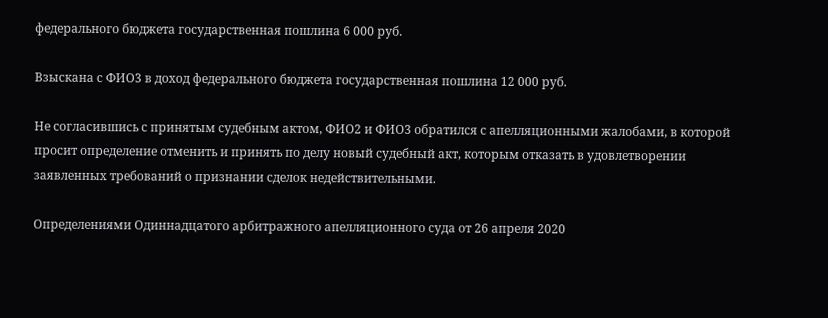федерального бюджета государственная пошлина 6 000 руб.

Взыскана с ФИО3 в доход федерального бюджета государственная пошлина 12 000 руб.

Не согласившись с принятым судебным актом, ФИО2 и ФИО3 обратился с апелляционными жалобами, в которой просит определение отменить и принять по делу новый судебный акт, которым отказать в удовлетворении заявленных требований о признании сделок недействительными.

Определениями Одиннадцатого арбитражного апелляционного суда от 26 апреля 2020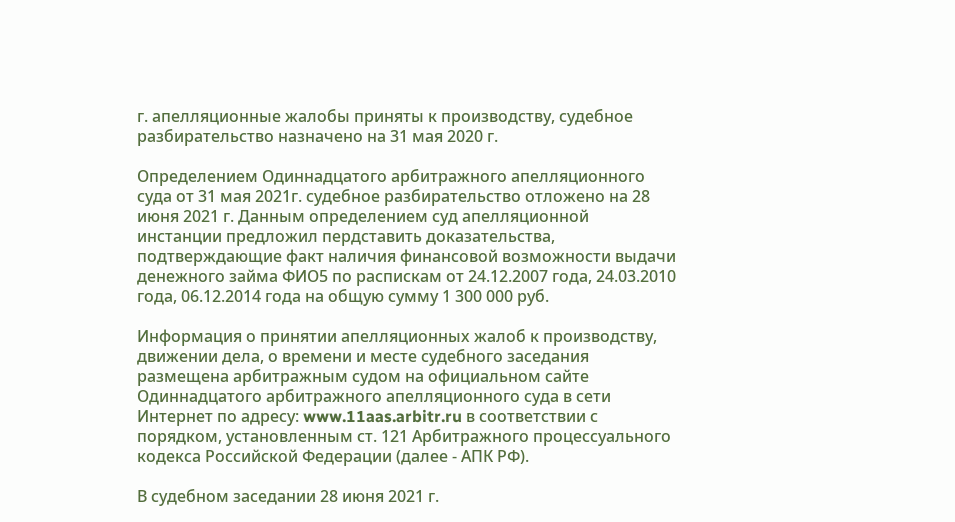г. апелляционные жалобы приняты к производству, судебное разбирательство назначено на 31 мая 2020 г.

Определением Одиннадцатого арбитражного апелляционного суда от 31 мая 2021г. судебное разбирательство отложено на 28 июня 2021 г. Данным определением суд апелляционной инстанции предложил пердставить доказательства, подтверждающие факт наличия финансовой возможности выдачи денежного займа ФИО5 по распискам от 24.12.2007 года, 24.03.2010 года, 06.12.2014 года на общую сумму 1 300 000 руб.

Информация о принятии апелляционных жалоб к производству, движении дела, о времени и месте судебного заседания размещена арбитражным судом на официальном сайте Одиннадцатого арбитражного апелляционного суда в сети Интернет по адресу: www.11aas.arbitr.ru в соответствии с порядком, установленным ст. 121 Арбитражного процессуального кодекса Российской Федерации (далее - АПК РФ).

В судебном заседании 28 июня 2021 г.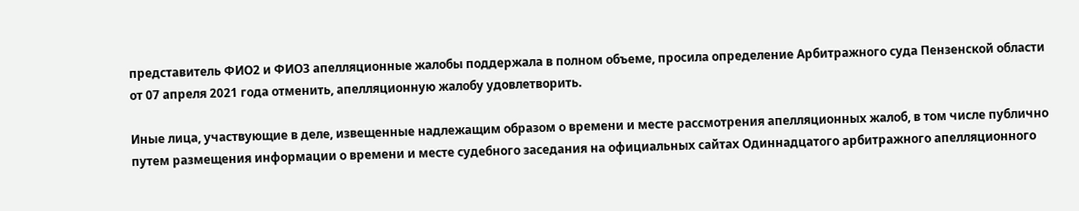представитель ФИО2 и ФИО3 апелляционные жалобы поддержала в полном объеме, просила определение Арбитражного суда Пензенской области от 07 апреля 2021 года отменить, апелляционную жалобу удовлетворить.

Иные лица, участвующие в деле, извещенные надлежащим образом о времени и месте рассмотрения апелляционных жалоб, в том числе публично путем размещения информации о времени и месте судебного заседания на официальных сайтах Одиннадцатого арбитражного апелляционного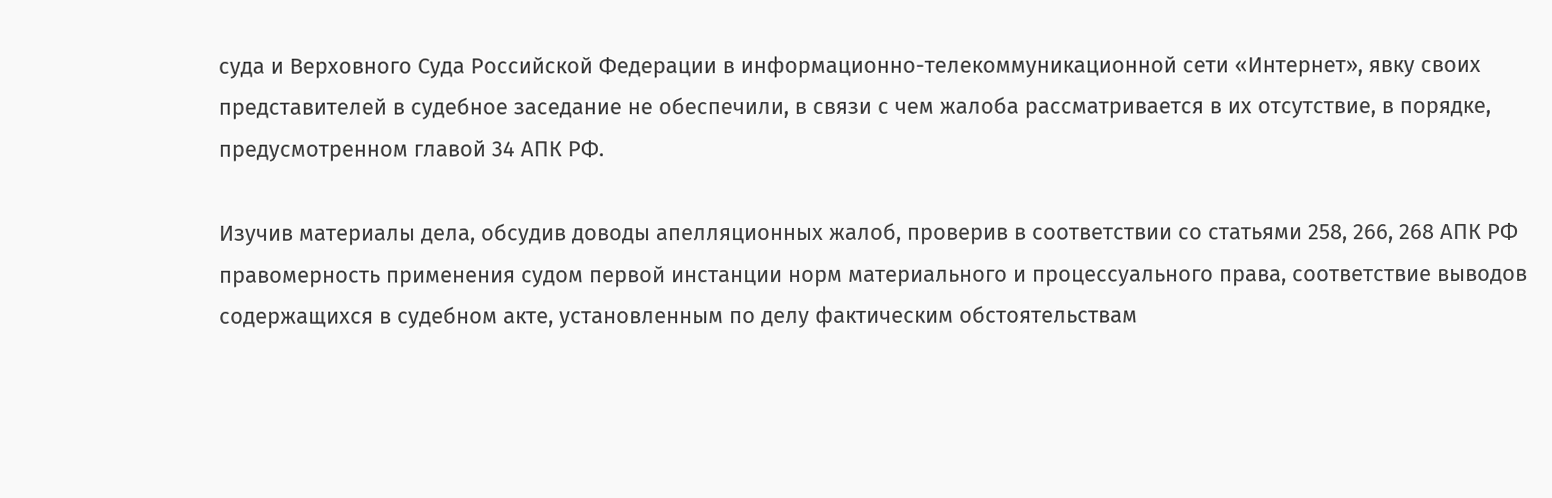суда и Верховного Суда Российской Федерации в информационно-телекоммуникационной сети «Интернет», явку своих представителей в судебное заседание не обеспечили, в связи с чем жалоба рассматривается в их отсутствие, в порядке, предусмотренном главой 34 АПК РФ.

Изучив материалы дела, обсудив доводы апелляционных жалоб, проверив в соответствии со статьями 258, 266, 268 АПК РФ правомерность применения судом первой инстанции норм материального и процессуального права, соответствие выводов содержащихся в судебном акте, установленным по делу фактическим обстоятельствам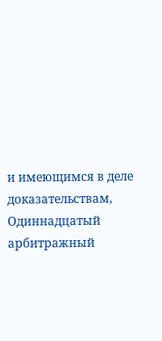и имеющимся в деле доказательствам, Одиннадцатый арбитражный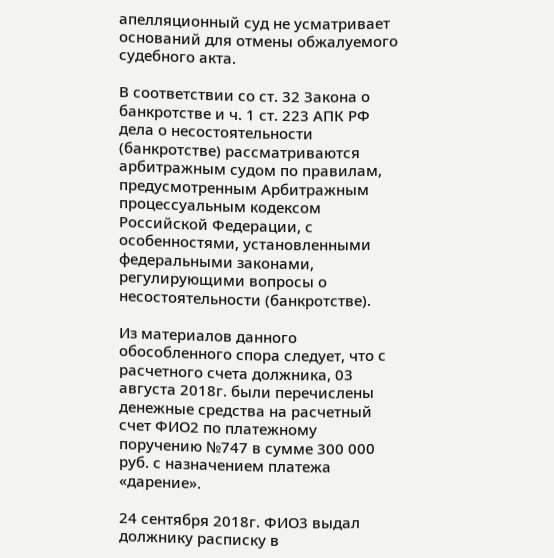апелляционный суд не усматривает оснований для отмены обжалуемого судебного акта.

В соответствии со ст. 32 Закона о банкротстве и ч. 1 ст. 223 АПК РФ дела о несостоятельности (банкротстве) рассматриваются арбитражным судом по правилам, предусмотренным Арбитражным процессуальным кодексом Российской Федерации, с особенностями, установленными федеральными законами, регулирующими вопросы о несостоятельности (банкротстве).

Из материалов данного обособленного спора следует, что с расчетного счета должника, 03 августа 2018г. были перечислены денежные средства на расчетный счет ФИО2 по платежному поручению №747 в сумме 300 000 руб. с назначением платежа «дарение».

24 сентября 2018г. ФИО3 выдал должнику расписку в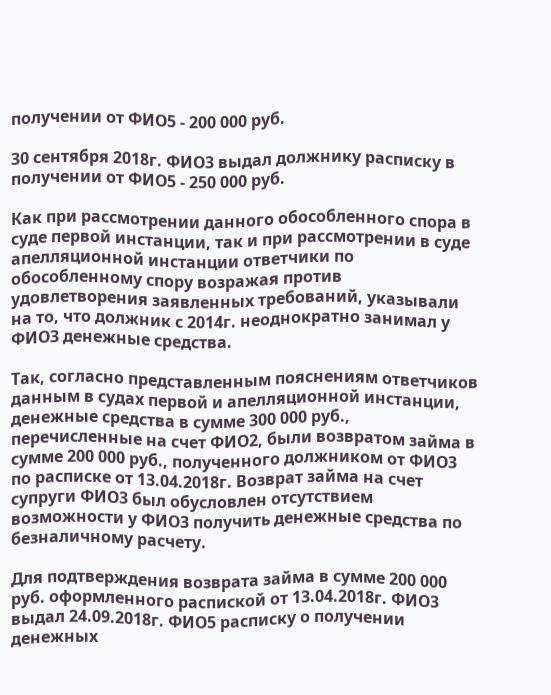получении от ФИО5 - 200 000 руб.

30 сентября 2018г. ФИО3 выдал должнику расписку в получении от ФИО5 - 250 000 руб.

Как при рассмотрении данного обособленного спора в суде первой инстанции, так и при рассмотрении в суде апелляционной инстанции ответчики по обособленному спору возражая против удовлетворения заявленных требований, указывали на то, что должник с 2014г. неоднократно занимал у ФИО3 денежные средства.

Так, согласно представленным пояснениям ответчиков данным в судах первой и апелляционной инстанции, денежные средства в сумме 300 000 руб., перечисленные на счет ФИО2, были возвратом займа в сумме 200 000 руб., полученного должником от ФИО3 по расписке от 13.04.2018г. Возврат займа на счет супруги ФИО3 был обусловлен отсутствием возможности у ФИО3 получить денежные средства по безналичному расчету.

Для подтверждения возврата займа в сумме 200 000 руб. оформленного распиской от 13.04.2018г. ФИО3 выдал 24.09.2018г. ФИО5 расписку о получении денежных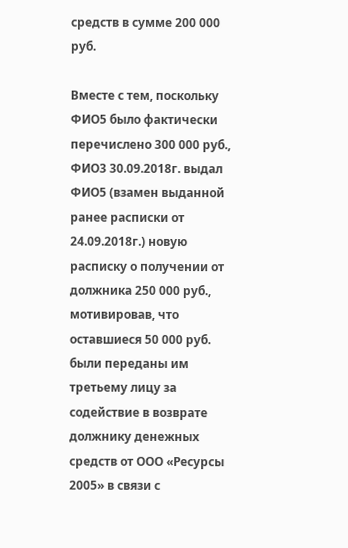средств в сумме 200 000 руб.

Вместе с тем, поскольку ФИО5 было фактически перечислено 300 000 руб., ФИО3 30.09.2018г. выдал ФИО5 (взамен выданной ранее расписки от 24.09.2018г.) новую расписку о получении от должника 250 000 руб., мотивировав, что оставшиеся 50 000 руб. были переданы им третьему лицу за содействие в возврате должнику денежных средств от ООО «Ресурсы 2005» в связи с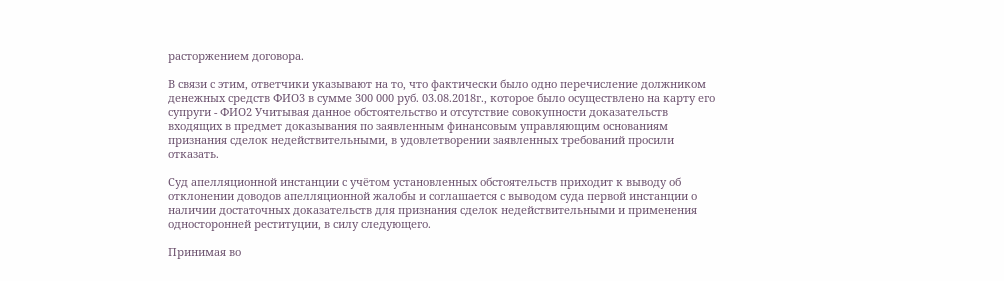расторжением договора.

В связи с этим, ответчики указывают на то, что фактически было одно перечисление должником денежных средств ФИО3 в сумме 300 000 руб. 03.08.2018г., которое было осуществлено на карту его супруги - ФИО2 Учитывая данное обстоятельство и отсутствие совокупности доказательств входящих в предмет доказывания по заявленным финансовым управляющим основаниям признания сделок недействительными, в удовлетворении заявленных требований просили отказать.

Суд апелляционной инстанции с учётом установленных обстоятельств приходит к выводу об отклонении доводов апелляционной жалобы и соглашается с выводом суда первой инстанции о наличии достаточных доказательств для признания сделок недействительными и применения односторонней реституции, в силу следующего.

Принимая во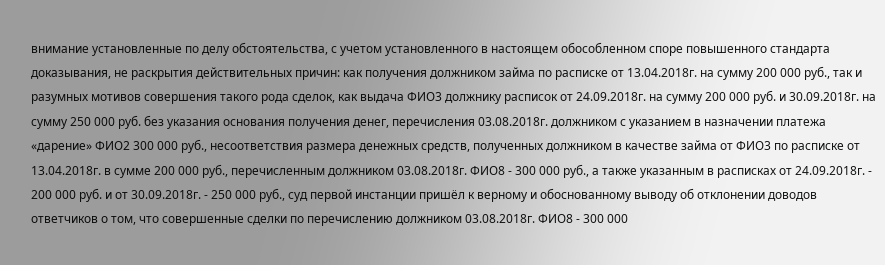внимание установленные по делу обстоятельства, с учетом установленного в настоящем обособленном споре повышенного стандарта доказывания, не раскрытия действительных причин: как получения должником займа по расписке от 13.04.2018г. на сумму 200 000 руб., так и разумных мотивов совершения такого рода сделок, как выдача ФИО3 должнику расписок от 24.09.2018г. на сумму 200 000 руб. и 30.09.2018г. на сумму 250 000 руб. без указания основания получения денег, перечисления 03.08.2018г. должником с указанием в назначении платежа «дарение» ФИО2 300 000 руб., несоответствия размера денежных средств, полученных должником в качестве займа от ФИО3 по расписке от 13.04.2018г. в сумме 200 000 руб., перечисленным должником 03.08.2018г. ФИО8 - 300 000 руб., а также указанным в расписках от 24.09.2018г. - 200 000 руб. и от 30.09.2018г. - 250 000 руб., суд первой инстанции пришёл к верному и обоснованному выводу об отклонении доводов ответчиков о том, что совершенные сделки по перечислению должником 03.08.2018г. ФИО8 - 300 000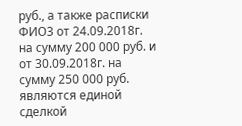руб., а также расписки ФИО3 от 24.09.2018г. на сумму 200 000 руб. и от 30.09.2018г. на сумму 250 000 руб. являются единой сделкой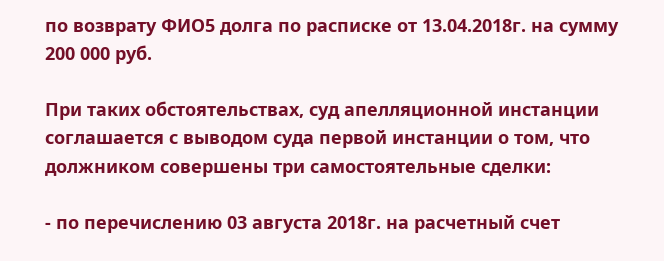по возврату ФИО5 долга по расписке от 13.04.2018г. на сумму 200 000 руб.

При таких обстоятельствах, суд апелляционной инстанции соглашается с выводом суда первой инстанции о том, что должником совершены три самостоятельные сделки:

- по перечислению 03 августа 2018г. на расчетный счет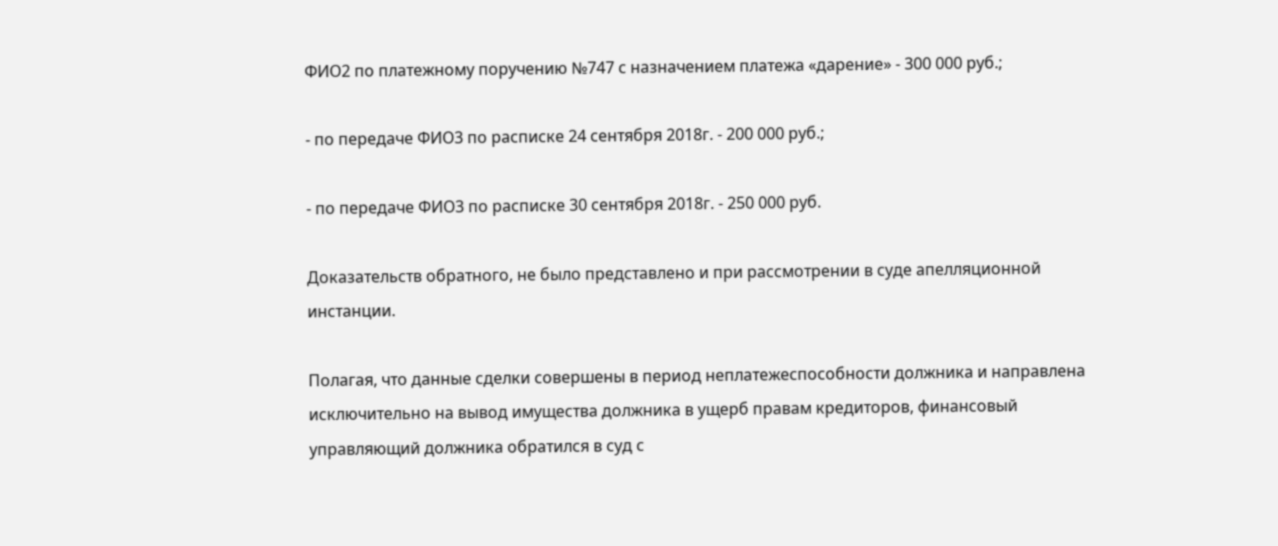ФИО2 по платежному поручению №747 с назначением платежа «дарение» - 300 000 руб.;

- по передаче ФИО3 по расписке 24 сентября 2018г. - 200 000 руб.;

- по передаче ФИО3 по расписке 30 сентября 2018г. - 250 000 руб.

Доказательств обратного, не было представлено и при рассмотрении в суде апелляционной инстанции.

Полагая, что данные сделки совершены в период неплатежеспособности должника и направлена исключительно на вывод имущества должника в ущерб правам кредиторов, финансовый управляющий должника обратился в суд с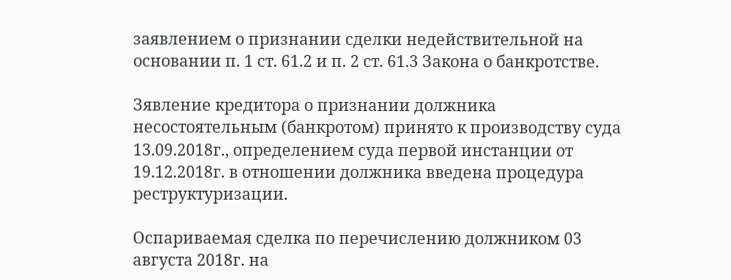заявлением о признании сделки недействительной на основании п. 1 ст. 61.2 и п. 2 ст. 61.3 Закона о банкротстве.

Зявление кредитора о признании должника несостоятельным (банкротом) принято к производству суда 13.09.2018г., определением суда первой инстанции от 19.12.2018г. в отношении должника введена процедура реструктуризации.

Оспариваемая сделка по перечислению должником 03 августа 2018г. на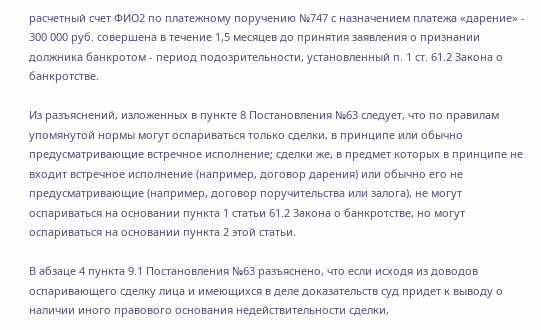расчетный счет ФИО2 по платежному поручению №747 с назначением платежа «дарение» - 300 000 руб. совершена в течение 1,5 месяцев до принятия заявления о признании должника банкротом - период подозрительности, установленный п. 1 ст. 61.2 Закона о банкротстве.

Из разъяснений, изложенных в пункте 8 Постановления №63 следует, что по правилам упомянутой нормы могут оспариваться только сделки, в принципе или обычно предусматривающие встречное исполнение; сделки же, в предмет которых в принципе не входит встречное исполнение (например, договор дарения) или обычно его не предусматривающие (например, договор поручительства или залога), не могут оспариваться на основании пункта 1 статьи 61.2 Закона о банкротстве, но могут оспариваться на основании пункта 2 этой статьи.

В абзаце 4 пункта 9.1 Постановления №63 разъяснено, что если исходя из доводов оспаривающего сделку лица и имеющихся в деле доказательств суд придет к выводу о наличии иного правового основания недействительности сделки,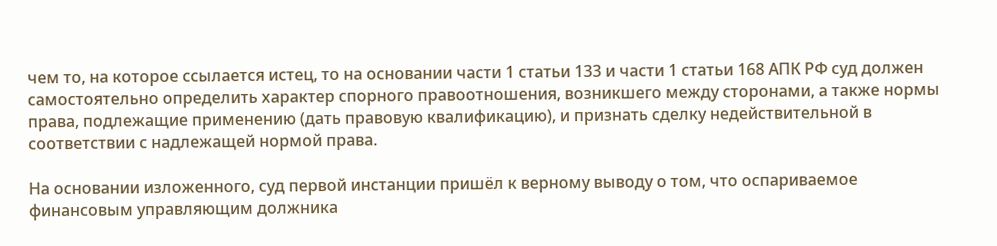чем то, на которое ссылается истец, то на основании части 1 статьи 133 и части 1 статьи 168 АПК РФ суд должен самостоятельно определить характер спорного правоотношения, возникшего между сторонами, а также нормы права, подлежащие применению (дать правовую квалификацию), и признать сделку недействительной в соответствии с надлежащей нормой права.

На основании изложенного, суд первой инстанции пришёл к верному выводу о том, что оспариваемое финансовым управляющим должника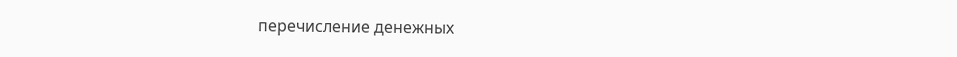перечисление денежных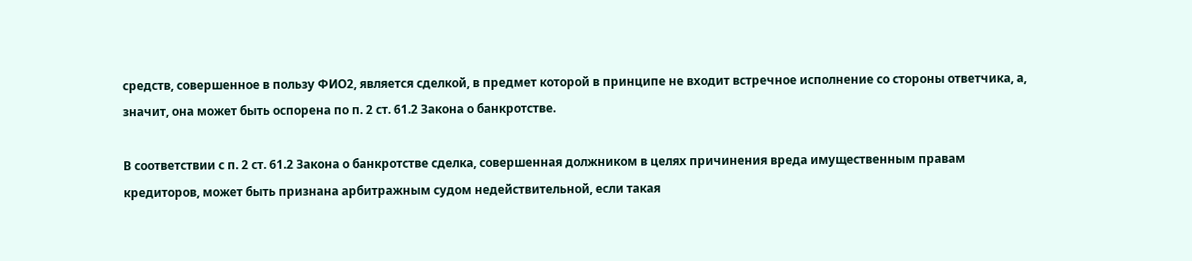средств, совершенное в пользу ФИО2, является сделкой, в предмет которой в принципе не входит встречное исполнение со стороны ответчика, а, значит, она может быть оспорена по п. 2 ст. 61.2 Закона о банкротстве.

В соответствии с п. 2 ст. 61.2 Закона о банкротстве сделка, совершенная должником в целях причинения вреда имущественным правам кредиторов, может быть признана арбитражным судом недействительной, если такая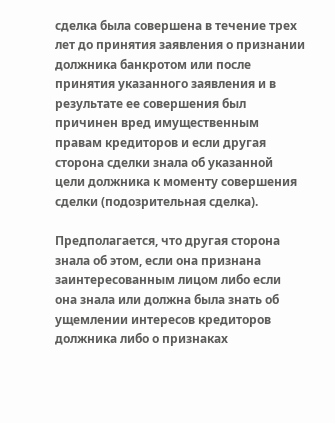сделка была совершена в течение трех лет до принятия заявления о признании должника банкротом или после принятия указанного заявления и в результате ее совершения был причинен вред имущественным правам кредиторов и если другая сторона сделки знала об указанной цели должника к моменту совершения сделки (подозрительная сделка).

Предполагается, что другая сторона знала об этом, если она признана заинтересованным лицом либо если она знала или должна была знать об ущемлении интересов кредиторов должника либо о признаках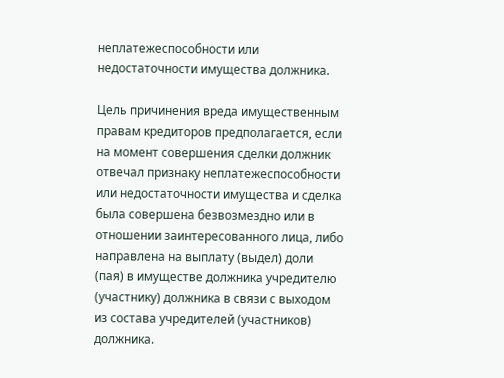неплатежеспособности или недостаточности имущества должника.

Цель причинения вреда имущественным правам кредиторов предполагается, если на момент совершения сделки должник отвечал признаку неплатежеспособности или недостаточности имущества и сделка была совершена безвозмездно или в отношении заинтересованного лица, либо направлена на выплату (выдел) доли (пая) в имуществе должника учредителю (участнику) должника в связи с выходом из состава учредителей (участников) должника.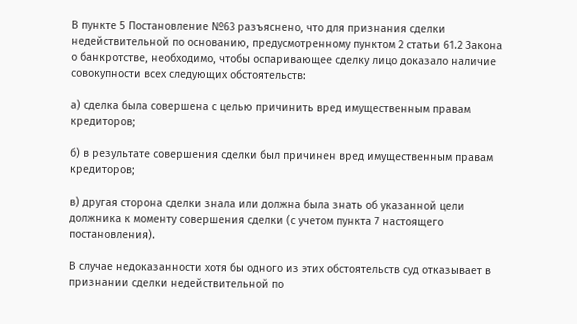В пункте 5 Постановление №63 разъяснено, что для признания сделки недействительной по основанию, предусмотренному пунктом 2 статьи 61.2 Закона о банкротстве, необходимо, чтобы оспаривающее сделку лицо доказало наличие совокупности всех следующих обстоятельств:

а) сделка была совершена с целью причинить вред имущественным правам кредиторов;

б) в результате совершения сделки был причинен вред имущественным правам кредиторов;

в) другая сторона сделки знала или должна была знать об указанной цели должника к моменту совершения сделки (с учетом пункта 7 настоящего постановления).

В случае недоказанности хотя бы одного из этих обстоятельств суд отказывает в признании сделки недействительной по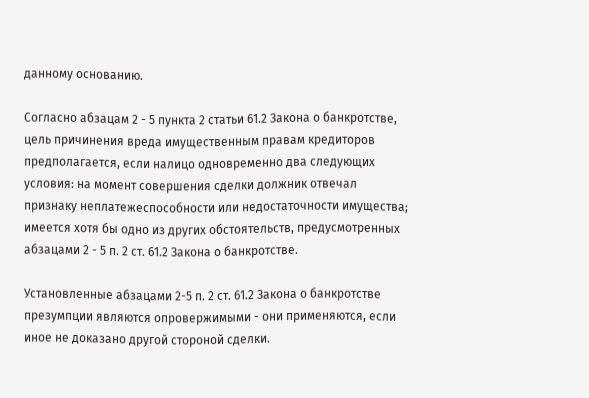данному основанию.

Согласно абзацам 2 - 5 пункта 2 статьи 61.2 Закона о банкротстве, цель причинения вреда имущественным правам кредиторов предполагается, если налицо одновременно два следующих условия: на момент совершения сделки должник отвечал признаку неплатежеспособности или недостаточности имущества; имеется хотя бы одно из других обстоятельств, предусмотренных абзацами 2 - 5 п. 2 ст. 61.2 Закона о банкротстве.

Установленные абзацами 2-5 п. 2 ст. 61.2 Закона о банкротстве презумпции являются опровержимыми - они применяются, если иное не доказано другой стороной сделки.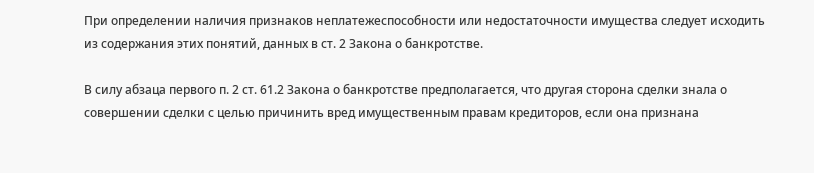При определении наличия признаков неплатежеспособности или недостаточности имущества следует исходить из содержания этих понятий, данных в ст. 2 Закона о банкротстве.

В силу абзаца первого п. 2 ст. 61.2 Закона о банкротстве предполагается, что другая сторона сделки знала о совершении сделки с целью причинить вред имущественным правам кредиторов, если она признана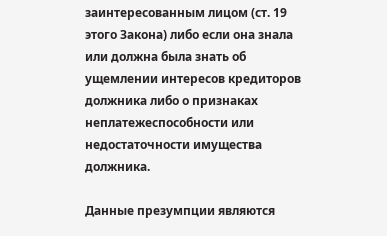заинтересованным лицом (ст. 19 этого Закона) либо если она знала или должна была знать об ущемлении интересов кредиторов должника либо о признаках неплатежеспособности или недостаточности имущества должника.

Данные презумпции являются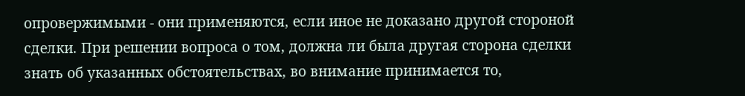опровержимыми - они применяются, если иное не доказано другой стороной сделки. При решении вопроса о том, должна ли была другая сторона сделки знать об указанных обстоятельствах, во внимание принимается то,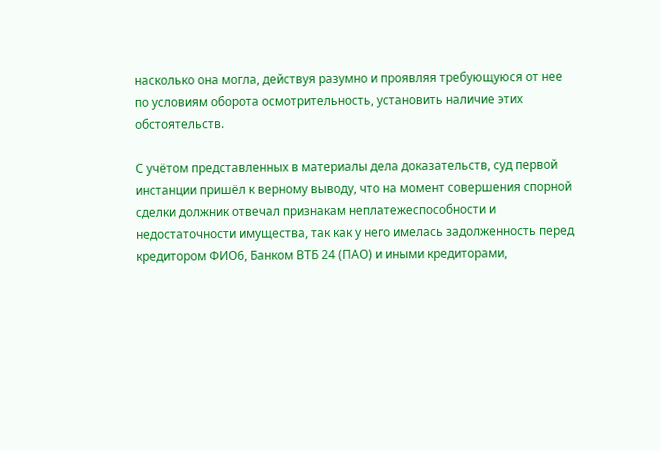насколько она могла, действуя разумно и проявляя требующуюся от нее по условиям оборота осмотрительность, установить наличие этих обстоятельств.

С учётом представленных в материалы дела доказательств, суд первой инстанции пришёл к верному выводу, что на момент совершения спорной сделки должник отвечал признакам неплатежеспособности и недостаточности имущества, так как у него имелась задолженность перед кредитором ФИО6, Банком ВТБ 24 (ПАО) и иными кредиторами,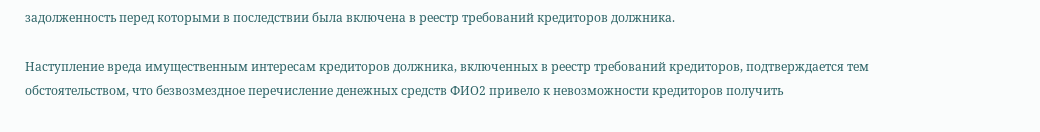задолженность перед которыми в последствии была включена в реестр требований кредиторов должника.

Наступление вреда имущественным интересам кредиторов должника, включенных в реестр требований кредиторов, подтверждается тем обстоятельством, что безвозмездное перечисление денежных средств ФИО2 привело к невозможности кредиторов получить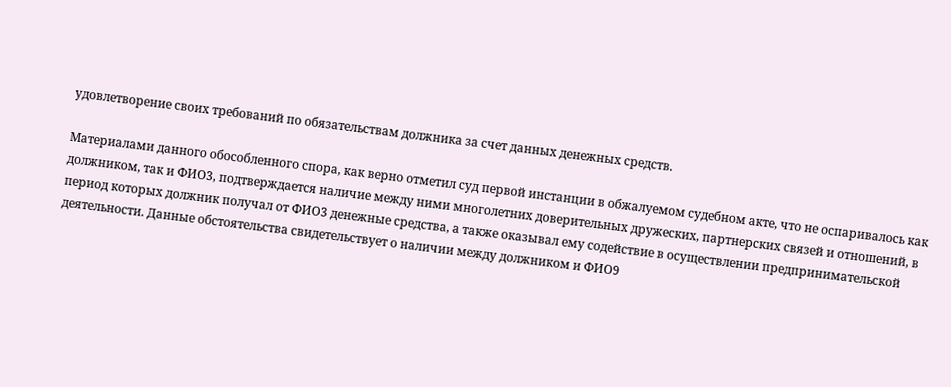удовлетворение своих требований по обязательствам должника за счет данных денежных средств.

Материалами данного обособленного спора, как верно отметил суд первой инстанции в обжалуемом судебном акте, что не оспаривалось как должником, так и ФИО3, подтверждается наличие между ними многолетних доверительных дружеских, партнерских связей и отношений, в период которых должник получал от ФИО3 денежные средства, а также оказывал ему содействие в осуществлении предпринимательской деятельности. Данные обстоятельства свидетельствует о наличии между должником и ФИО9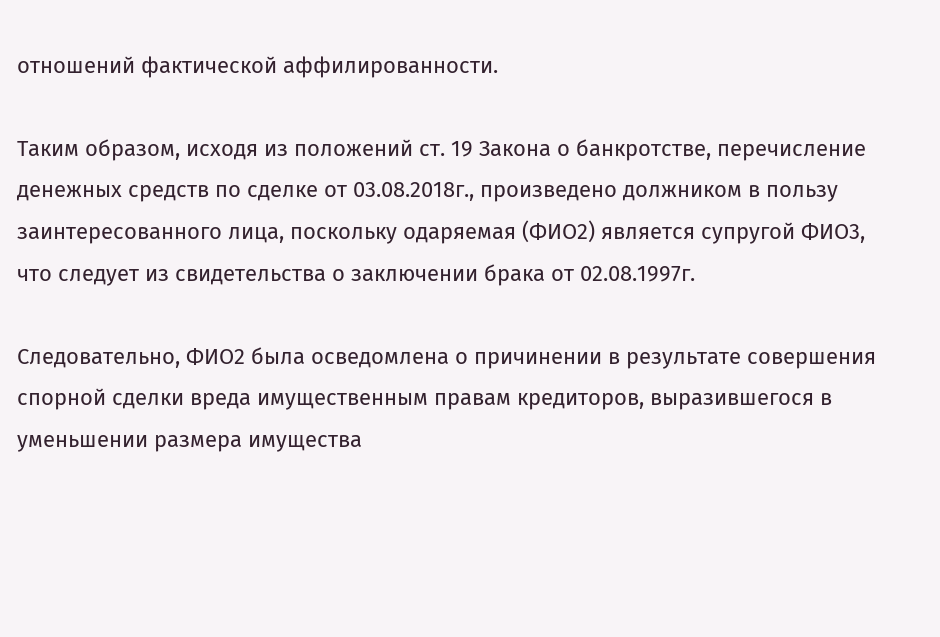отношений фактической аффилированности.

Таким образом, исходя из положений ст. 19 Закона о банкротстве, перечисление денежных средств по сделке от 03.08.2018г., произведено должником в пользу заинтересованного лица, поскольку одаряемая (ФИО2) является супругой ФИО3, что следует из свидетельства о заключении брака от 02.08.1997г.

Следовательно, ФИО2 была осведомлена о причинении в результате совершения спорной сделки вреда имущественным правам кредиторов, выразившегося в уменьшении размера имущества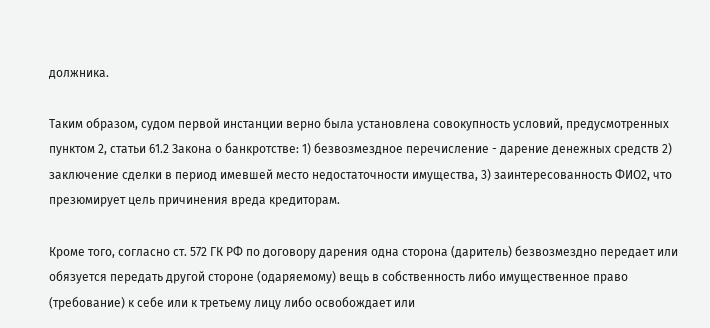должника.

Таким образом, судом первой инстанции верно была установлена совокупность условий, предусмотренных пунктом 2, статьи 61.2 Закона о банкротстве: 1) безвозмездное перечисление - дарение денежных средств 2) заключение сделки в период имевшей место недостаточности имущества, 3) заинтересованность ФИО2, что презюмирует цель причинения вреда кредиторам.

Кроме того, согласно ст. 572 ГК РФ по договору дарения одна сторона (даритель) безвозмездно передает или обязуется передать другой стороне (одаряемому) вещь в собственность либо имущественное право (требование) к себе или к третьему лицу либо освобождает или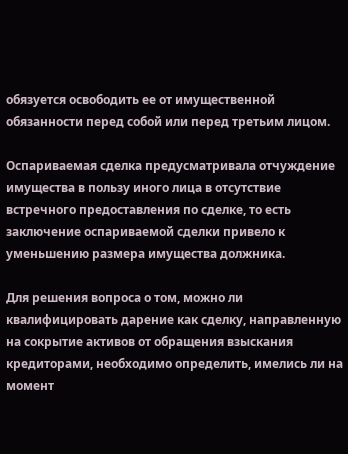обязуется освободить ее от имущественной обязанности перед собой или перед третьим лицом.

Оспариваемая сделка предусматривала отчуждение имущества в пользу иного лица в отсутствие встречного предоставления по сделке, то есть заключение оспариваемой сделки привело к уменьшению размера имущества должника.

Для решения вопроса о том, можно ли квалифицировать дарение как сделку, направленную на сокрытие активов от обращения взыскания кредиторами, необходимо определить, имелись ли на момент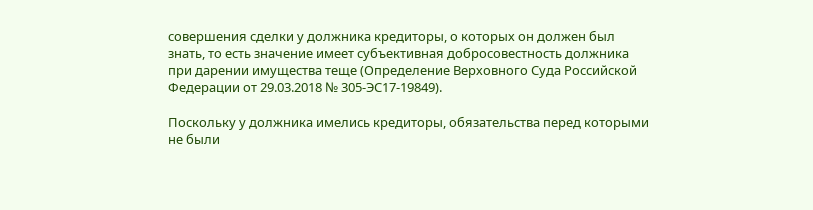совершения сделки у должника кредиторы, о которых он должен был знать, то есть значение имеет субъективная добросовестность должника при дарении имущества теще (Определение Верховного Суда Российской Федерации от 29.03.2018 № 305-ЭС17-19849).

Поскольку у должника имелись кредиторы, обязательства перед которыми не были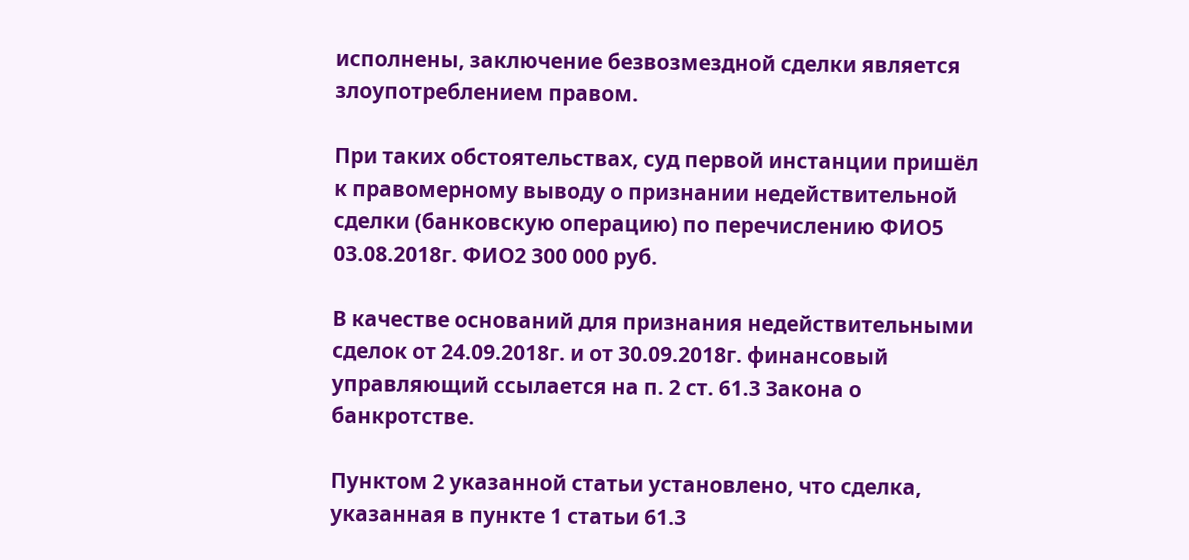исполнены, заключение безвозмездной сделки является злоупотреблением правом.

При таких обстоятельствах, суд первой инстанции пришёл к правомерному выводу о признании недействительной сделки (банковскую операцию) по перечислению ФИО5 03.08.2018г. ФИО2 300 000 руб.

В качестве оснований для признания недействительными сделок от 24.09.2018г. и от 30.09.2018г. финансовый управляющий ссылается на п. 2 ст. 61.3 Закона о банкротстве.

Пунктом 2 указанной статьи установлено, что сделка, указанная в пункте 1 статьи 61.3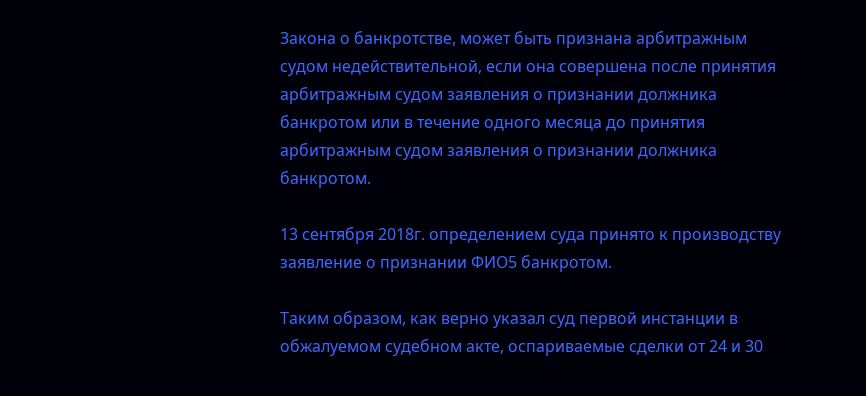Закона о банкротстве, может быть признана арбитражным судом недействительной, если она совершена после принятия арбитражным судом заявления о признании должника банкротом или в течение одного месяца до принятия арбитражным судом заявления о признании должника банкротом.

13 сентября 2018г. определением суда принято к производству заявление о признании ФИО5 банкротом.

Таким образом, как верно указал суд первой инстанции в обжалуемом судебном акте, оспариваемые сделки от 24 и 30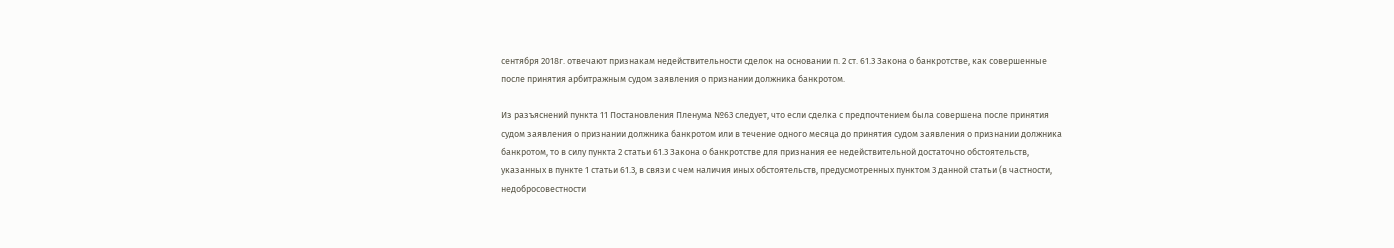сентября 2018г. отвечают признакам недействительности сделок на основании п. 2 ст. 61.3 Закона о банкротстве, как совершенные после принятия арбитражным судом заявления о признании должника банкротом.

Из разъяснений пункта 11 Постановления Пленума №63 следует, что если сделка с предпочтением была совершена после принятия судом заявления о признании должника банкротом или в течение одного месяца до принятия судом заявления о признании должника банкротом, то в силу пункта 2 статьи 61.3 Закона о банкротстве для признания ее недействительной достаточно обстоятельств, указанных в пункте 1 статьи 61.3, в связи с чем наличия иных обстоятельств, предусмотренных пунктом 3 данной статьи (в частности, недобросовестности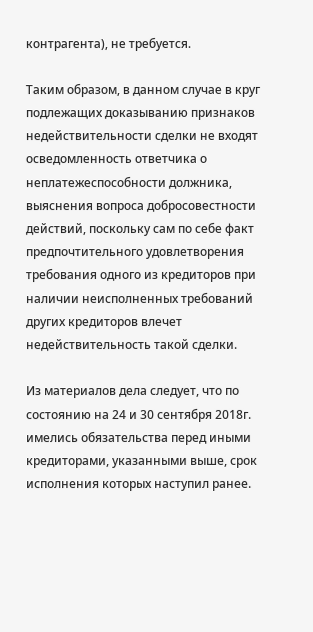контрагента), не требуется.

Таким образом, в данном случае в круг подлежащих доказыванию признаков недействительности сделки не входят осведомленность ответчика о неплатежеспособности должника, выяснения вопроса добросовестности действий, поскольку сам по себе факт предпочтительного удовлетворения требования одного из кредиторов при наличии неисполненных требований других кредиторов влечет недействительность такой сделки.

Из материалов дела следует, что по состоянию на 24 и 30 сентября 2018г. имелись обязательства перед иными кредиторами, указанными выше, срок исполнения которых наступил ранее.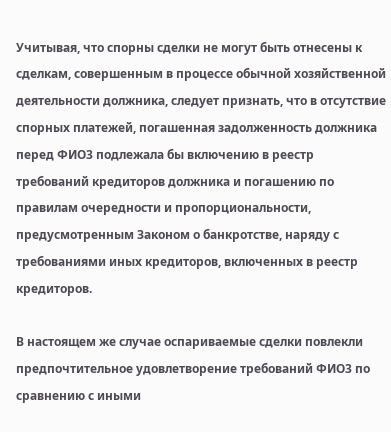Учитывая, что спорны сделки не могут быть отнесены к сделкам, совершенным в процессе обычной хозяйственной деятельности должника, следует признать, что в отсутствие спорных платежей, погашенная задолженность должника перед ФИО3 подлежала бы включению в реестр требований кредиторов должника и погашению по правилам очередности и пропорциональности, предусмотренным Законом о банкротстве, наряду с требованиями иных кредиторов, включенных в реестр кредиторов.

В настоящем же случае оспариваемые сделки повлекли предпочтительное удовлетворение требований ФИО3 по сравнению с иными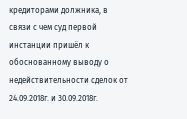кредиторами должника, в связи с чем суд первой инстанции пришёл к обоснованному выводу о недействительности сделок от 24.09.2018г. и 30.09.2018г.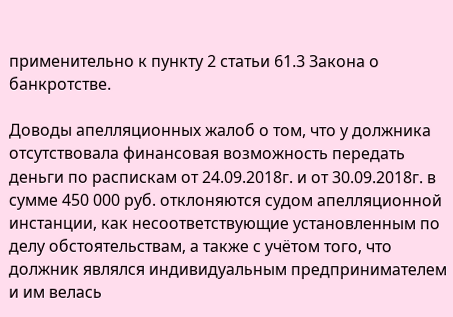применительно к пункту 2 статьи 61.3 Закона о банкротстве.

Доводы апелляционных жалоб о том, что у должника отсутствовала финансовая возможность передать деньги по распискам от 24.09.2018г. и от 30.09.2018г. в сумме 450 000 руб. отклоняются судом апелляционной инстанции, как несоответствующие установленным по делу обстоятельствам, а также с учётом того, что должник являлся индивидуальным предпринимателем и им велась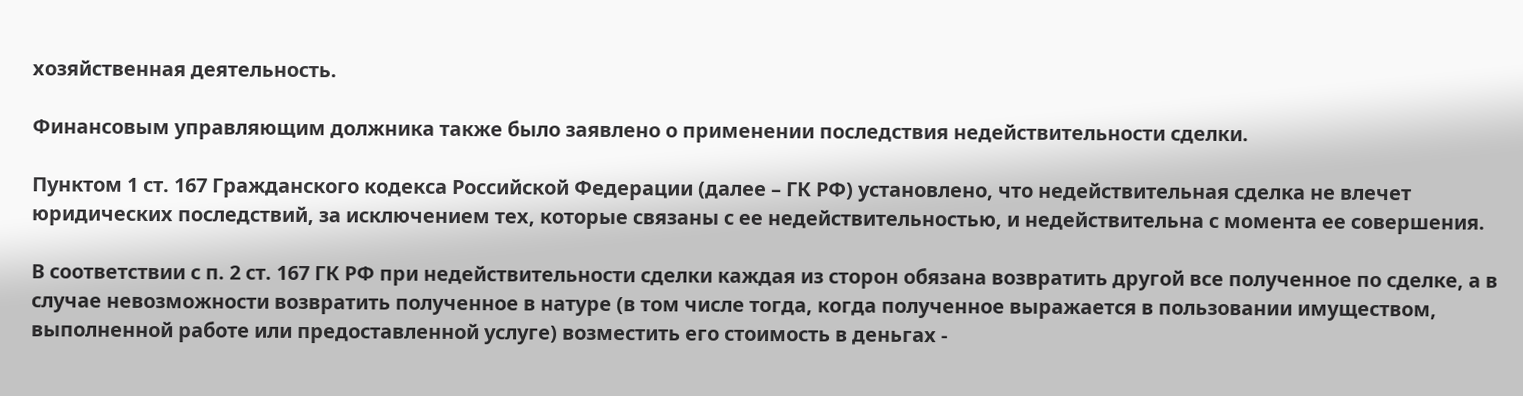хозяйственная деятельность.

Финансовым управляющим должника также было заявлено о применении последствия недействительности сделки.

Пунктом 1 ст. 167 Гражданского кодекса Российской Федерации (далее – ГК РФ) установлено, что недействительная сделка не влечет юридических последствий, за исключением тех, которые связаны с ее недействительностью, и недействительна с момента ее совершения.

В соответствии с п. 2 ст. 167 ГК РФ при недействительности сделки каждая из сторон обязана возвратить другой все полученное по сделке, а в случае невозможности возвратить полученное в натуре (в том числе тогда, когда полученное выражается в пользовании имуществом, выполненной работе или предоставленной услуге) возместить его стоимость в деньгах -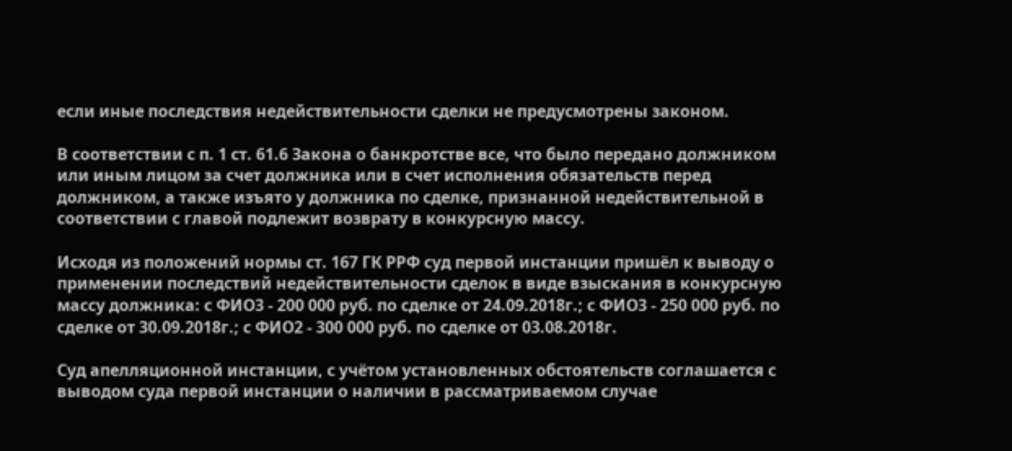если иные последствия недействительности сделки не предусмотрены законом.

В соответствии с п. 1 ст. 61.6 Закона о банкротстве все, что было передано должником или иным лицом за счет должника или в счет исполнения обязательств перед должником, а также изъято у должника по сделке, признанной недействительной в соответствии с главой подлежит возврату в конкурсную массу.

Исходя из положений нормы ст. 167 ГК РРФ суд первой инстанции пришёл к выводу о применении последствий недействительности сделок в виде взыскания в конкурсную массу должника: с ФИО3 - 200 000 руб. по сделке от 24.09.2018г.; с ФИО3 - 250 000 руб. по сделке от 30.09.2018г.; с ФИО2 - 300 000 руб. по сделке от 03.08.2018г.

Суд апелляционной инстанции, с учётом установленных обстоятельств соглашается с выводом суда первой инстанции о наличии в рассматриваемом случае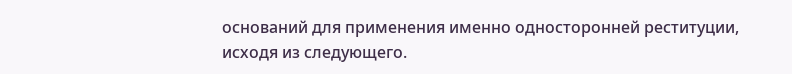оснований для применения именно односторонней реституции, исходя из следующего.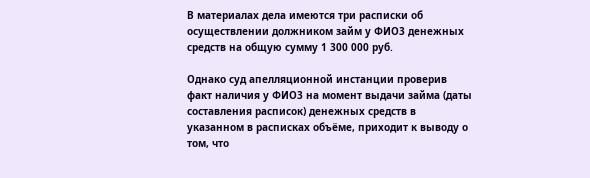В материалах дела имеются три расписки об осуществлении должником займ у ФИО3 денежных средств на общую сумму 1 300 000 руб.

Однако суд апелляционной инстанции проверив факт наличия у ФИО3 на момент выдачи займа (даты составления расписок) денежных средств в указанном в расписках объёме, приходит к выводу о том, что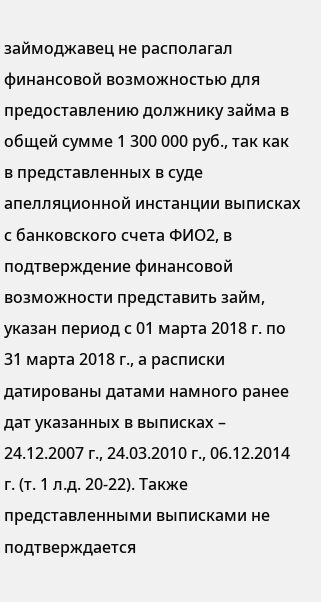займоджавец не располагал финансовой возможностью для предоставлению должнику займа в общей сумме 1 300 000 руб., так как в представленных в суде апелляционной инстанции выписках с банковского счета ФИО2, в подтверждение финансовой возможности представить займ, указан период с 01 марта 2018 г. по 31 марта 2018 г., а расписки датированы датами намного ранее дат указанных в выписках – 24.12.2007 г., 24.03.2010 г., 06.12.2014 г. (т. 1 л.д. 20-22). Также представленными выписками не подтверждается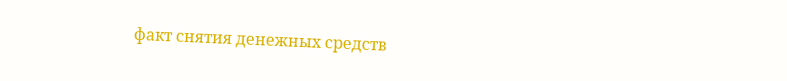факт снятия денежных средств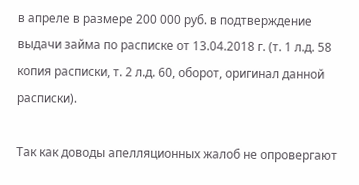в апреле в размере 200 000 руб. в подтверждение выдачи займа по расписке от 13.04.2018 г. (т. 1 л.д. 58 копия расписки, т. 2 л.д. 60, оборот, оригинал данной расписки).

Так как доводы апелляционных жалоб не опровергают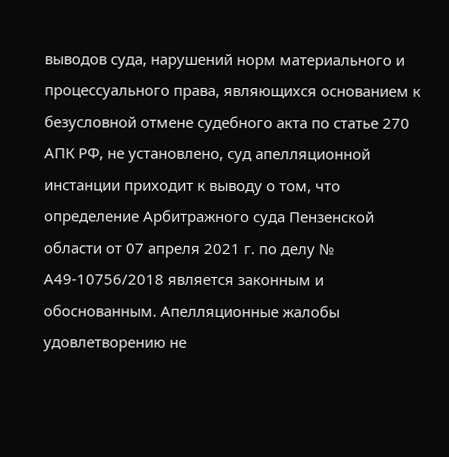выводов суда, нарушений норм материального и процессуального права, являющихся основанием к безусловной отмене судебного акта по статье 270 АПК РФ, не установлено, суд апелляционной инстанции приходит к выводу о том, что определение Арбитражного суда Пензенской области от 07 апреля 2021 г. по делу № А49-10756/2018 является законным и обоснованным. Апелляционные жалобы удовлетворению не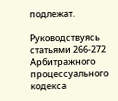подлежат.

Руководствуясь статьями 266-272 Арбитражного процессуального кодекса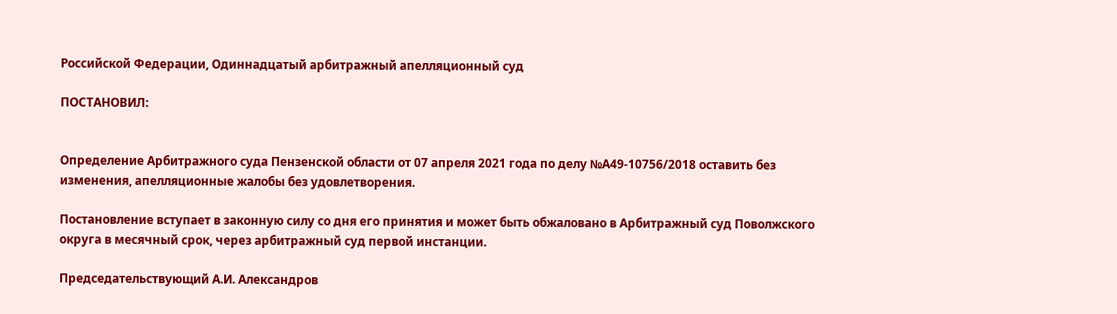Российской Федерации, Одиннадцатый арбитражный апелляционный суд

ПОСТАНОВИЛ:


Определение Арбитражного суда Пензенской области от 07 апреля 2021 года по делу №А49-10756/2018 оставить без изменения, апелляционные жалобы без удовлетворения.

Постановление вступает в законную силу со дня его принятия и может быть обжаловано в Арбитражный суд Поволжского округа в месячный срок, через арбитражный суд первой инстанции.

Председательствующий А.И. Александров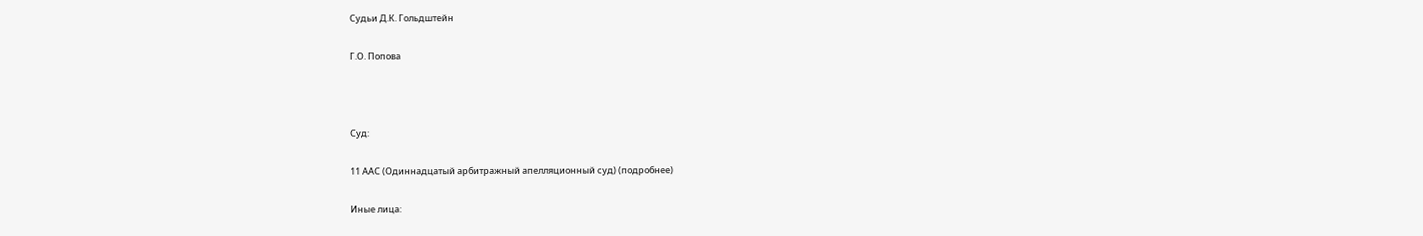Судьи Д.К. Гольдштейн

Г.О. Попова



Суд:

11 ААС (Одиннадцатый арбитражный апелляционный суд) (подробнее)

Иные лица: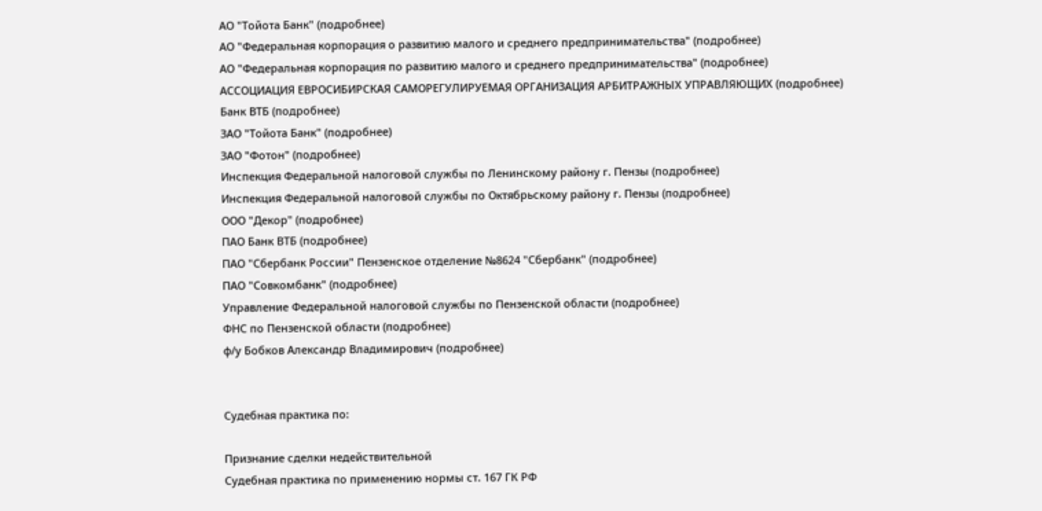АО "Тойота Банк" (подробнее)
АО "Федеральная корпорация о развитию малого и среднего предпринимательства" (подробнее)
АО "Федеральная корпорация по развитию малого и среднего предпринимательства" (подробнее)
АССОЦИАЦИЯ ЕВРОСИБИРСКАЯ САМОРЕГУЛИРУЕМАЯ ОРГАНИЗАЦИЯ АРБИТРАЖНЫХ УПРАВЛЯЮЩИХ (подробнее)
Банк ВТБ (подробнее)
ЗАО "Тойота Банк" (подробнее)
ЗАО "Фотон" (подробнее)
Инспекция Федеральной налоговой службы по Ленинскому району г. Пензы (подробнее)
Инспекция Федеральной налоговой службы по Октябрьскому району г. Пензы (подробнее)
ООО "Декор" (подробнее)
ПАО Банк ВТБ (подробнее)
ПАО "Сбербанк России" Пензенское отделение №8624 "Сбербанк" (подробнее)
ПАО "Совкомбанк" (подробнее)
Управление Федеральной налоговой службы по Пензенской области (подробнее)
ФНС по Пензенской области (подробнее)
ф/у Бобков Александр Владимирович (подробнее)


Судебная практика по:

Признание сделки недействительной
Судебная практика по применению нормы ст. 167 ГК РФ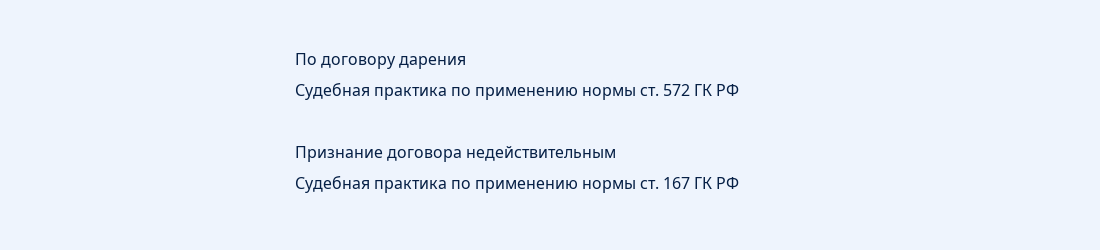По договору дарения
Судебная практика по применению нормы ст. 572 ГК РФ

Признание договора недействительным
Судебная практика по применению нормы ст. 167 ГК РФ